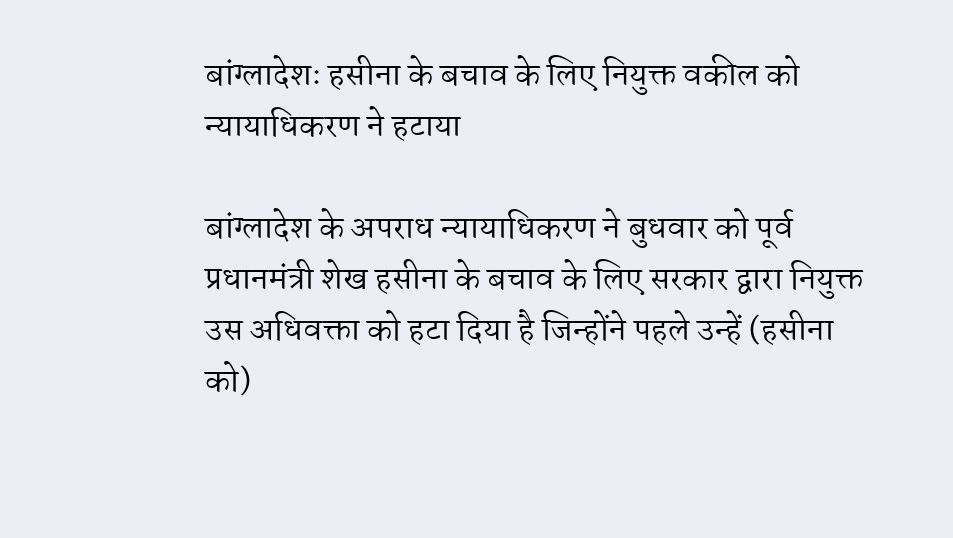बांग्लादेशः हसीना के बचाव के लिए नियुक्त वकील को न्यायाधिकरण ने हटाया

बांग्लादेश के अपराध न्यायाधिकरण ने बुधवार को पूर्व प्रधानमंत्री शेख हसीना के बचाव के लिए सरकार द्वारा नियुक्त उस अधिवक्ता को हटा दिया है जिन्होंने पहले उन्हें (हसीना को)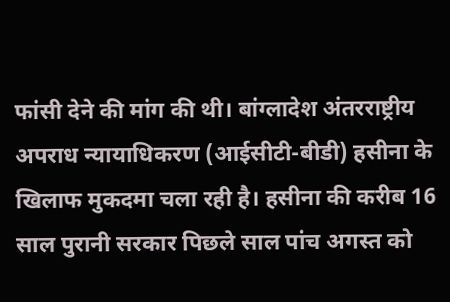फांसी देने की मांग की थी। बांग्लादेश अंतरराष्ट्रीय अपराध न्यायाधिकरण (आईसीटी-बीडी) हसीना के खिलाफ मुकदमा चला रही है। हसीना की करीब 16 साल पुरानी सरकार पिछले साल पांच अगस्त को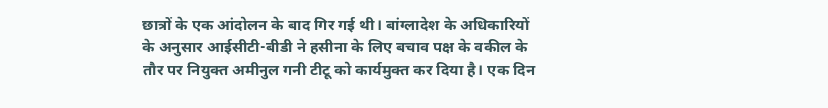छात्रों के एक आंदोलन के बाद गिर गई थी। बांग्लादेश के अधिकारियों के अनुसार आईसीटी-बीडी ने हसीना के लिए बचाव पक्ष के वकील के तौर पर नियुक्त अमीनुल गनी टीटू को कार्यमुक्त कर दिया है। एक दिन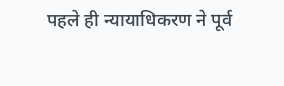पहले ही न्यायाधिकरण ने पूर्व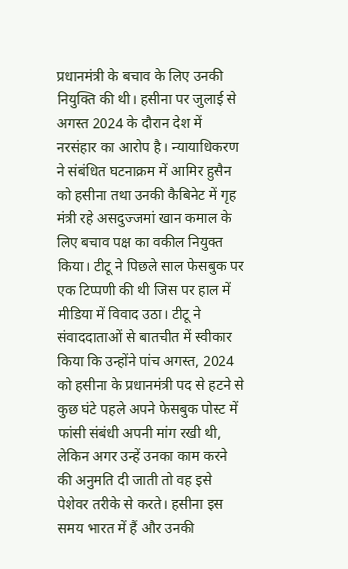प्रधानमंत्री के बचाव के लिए उनकी नियुक्ति की थी। हसीना पर जुलाई से अगस्त 2024 के दौरान देश में नरसंहार का आरोप है। न्यायाधिकरण ने संबंधित घटनाक्रम में आमिर हुसैन को हसीना तथा उनकी कैबिनेट में गृह मंत्री रहे असदुज्जमां खान कमाल के लिए बचाव पक्ष का वकील नियुक्त किया। टीटू ने पिछले साल फेसबुक पर एक टिप्पणी की थी जिस पर हाल में मीडिया में विवाद उठा। टीटू ने संवाददाताओं से बातचीत में स्वीकार किया कि उन्होंने पांच अगस्त, 2024 को हसीना के प्रधानमंत्री पद से हटने से कुछ घंटे पहले अपने फेसबुक पोस्ट में फांसी संबंधी अपनी मांग रखी थी, लेकिन अगर उन्हें उनका काम करने की अनुमति दी जाती तो वह इसे पेशेवर तरीके से करते। हसीना इस समय भारत में हैं और उनकी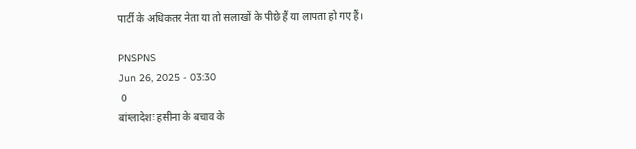पार्टी के अधिकतर नेता या तो सलाखों के पीछे हैं या लापता हो गए हैं।

PNSPNS
Jun 26, 2025 - 03:30
 0
बांग्लादेशः हसीना के बचाव के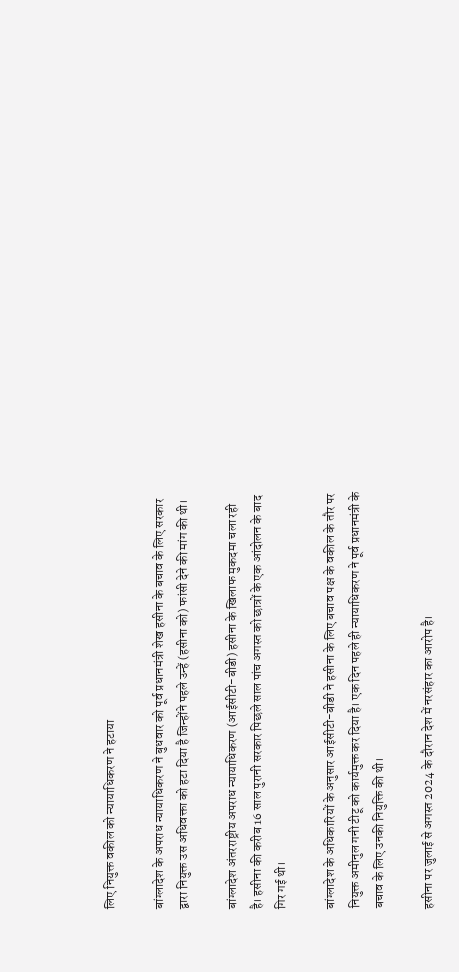लिए नियुक्त वकील को न्यायाधिकरण ने हटाया

बांग्लादेश के अपराध न्यायाधिकरण ने बुधवार को पूर्व प्रधानमंत्री शेख हसीना के बचाव के लिए सरकार द्वारा नियुक्त उस अधिवक्ता को हटा दिया है जिन्होंने पहले उन्हें (हसीना को) फांसी देने की मांग की थी।

बांग्लादेश अंतरराष्ट्रीय अपराध न्यायाधिकरण (आईसीटी-बीडी) हसीना के खिलाफ मुकदमा चला रही है। हसीना की करीब 16 साल पुरानी सरकार पिछले साल पांच अगस्त को छात्रों के एक आंदोलन के बाद गिर गई थी।

बांग्लादेश के अधिकारियों के अनुसार आईसीटी-बीडी ने हसीना के लिए बचाव पक्ष के वकील के तौर पर नियुक्त अमीनुल गनी टीटू को कार्यमुक्त कर दिया है। एक दिन पहले ही न्यायाधिकरण ने पूर्व प्रधानमंत्री के बचाव के लिए उनकी नियुक्ति की थी।

हसीना पर जुलाई से अगस्त 2024 के दौरान देश में नरसंहार का आरोप है।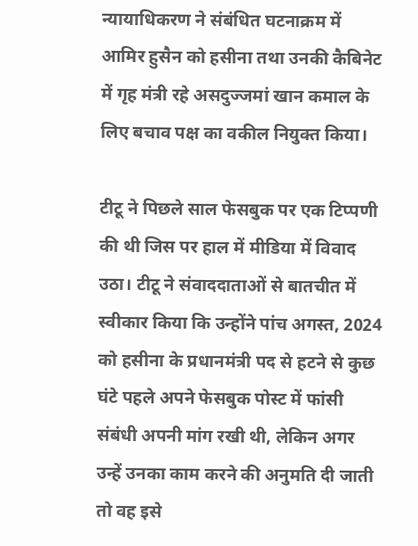न्यायाधिकरण ने संबंधित घटनाक्रम में आमिर हुसैन को हसीना तथा उनकी कैबिनेट में गृह मंत्री रहे असदुज्जमां खान कमाल के लिए बचाव पक्ष का वकील नियुक्त किया।

टीटू ने पिछले साल फेसबुक पर एक टिप्पणी की थी जिस पर हाल में मीडिया में विवाद उठा। टीटू ने संवाददाताओं से बातचीत में स्वीकार किया कि उन्होंने पांच अगस्त, 2024 को हसीना के प्रधानमंत्री पद से हटने से कुछ घंटे पहले अपने फेसबुक पोस्ट में फांसी संबंधी अपनी मांग रखी थी, लेकिन अगर उन्हें उनका काम करने की अनुमति दी जाती तो वह इसे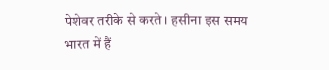पेशेवर तरीके से करते। हसीना इस समय भारत में हैं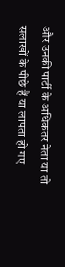और उनकी पार्टी के अधिकतर नेता या तो सलाखों के पीछे हैं या लापता हो गए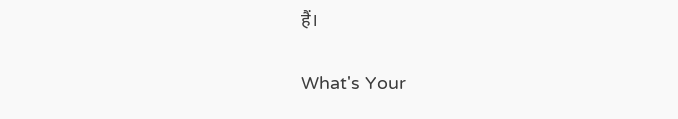हैं।

What's Your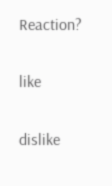Reaction?

like

dislike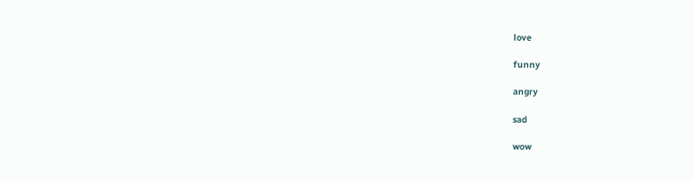love

funny

angry

sad

wow